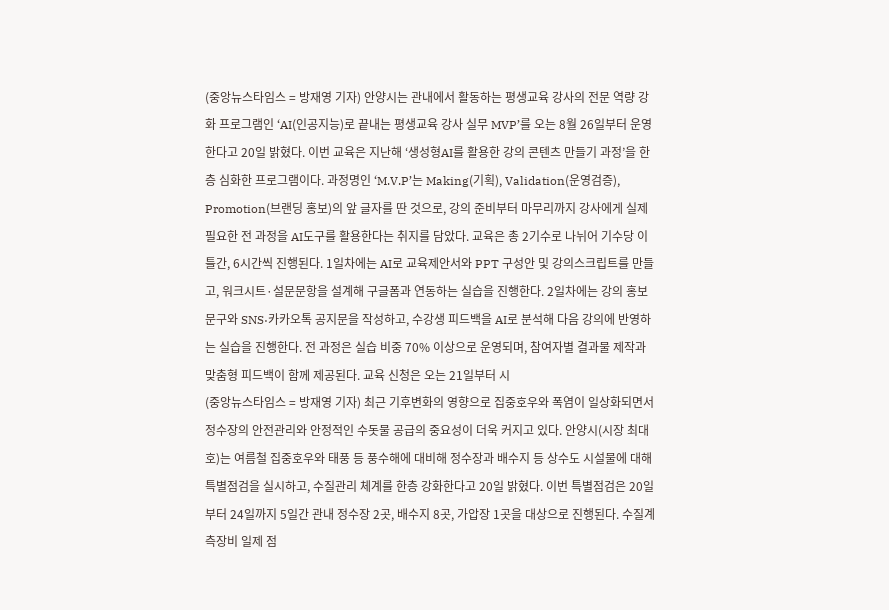(중앙뉴스타임스 = 방재영 기자) 안양시는 관내에서 활동하는 평생교육 강사의 전문 역량 강화 프로그램인 ‘AI(인공지능)로 끝내는 평생교육 강사 실무 MVP’를 오는 8월 26일부터 운영한다고 20일 밝혔다. 이번 교육은 지난해 ‘생성형AI를 활용한 강의 콘텐츠 만들기 과정’을 한층 심화한 프로그램이다. 과정명인 ‘M.V.P’는 Making(기획), Validation(운영검증), Promotion(브랜딩 홍보)의 앞 글자를 딴 것으로, 강의 준비부터 마무리까지 강사에게 실제 필요한 전 과정을 AI도구를 활용한다는 취지를 담았다. 교육은 총 2기수로 나뉘어 기수당 이틀간, 6시간씩 진행된다. 1일차에는 AI로 교육제안서와 PPT 구성안 및 강의스크립트를 만들고, 워크시트·설문문항을 설계해 구글폼과 연동하는 실습을 진행한다. 2일차에는 강의 홍보문구와 SNS·카카오톡 공지문을 작성하고, 수강생 피드백을 AI로 분석해 다음 강의에 반영하는 실습을 진행한다. 전 과정은 실습 비중 70% 이상으로 운영되며, 참여자별 결과물 제작과 맞춤형 피드백이 함께 제공된다. 교육 신청은 오는 21일부터 시
(중앙뉴스타임스 = 방재영 기자) 최근 기후변화의 영향으로 집중호우와 폭염이 일상화되면서 정수장의 안전관리와 안정적인 수돗물 공급의 중요성이 더욱 커지고 있다. 안양시(시장 최대호)는 여름철 집중호우와 태풍 등 풍수해에 대비해 정수장과 배수지 등 상수도 시설물에 대해 특별점검을 실시하고, 수질관리 체계를 한층 강화한다고 20일 밝혔다. 이번 특별점검은 20일부터 24일까지 5일간 관내 정수장 2곳, 배수지 8곳, 가압장 1곳을 대상으로 진행된다. 수질계측장비 일제 점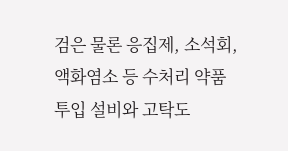검은 물론 응집제, 소석회, 액화염소 등 수처리 약품 투입 설비와 고탁도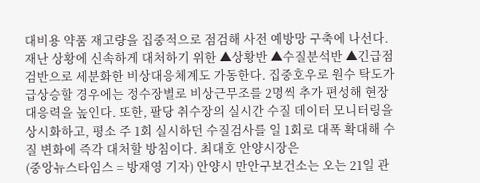대비용 약품 재고량을 집중적으로 점검해 사전 예방망 구축에 나선다. 재난 상황에 신속하게 대처하기 위한 ▲상황반 ▲수질분석반 ▲긴급점검반으로 세분화한 비상대응체계도 가동한다. 집중호우로 원수 탁도가 급상승할 경우에는 정수장별로 비상근무조를 2명씩 추가 편성해 현장 대응력을 높인다. 또한, 팔당 취수장의 실시간 수질 데이터 모니터링을 상시화하고, 평소 주 1회 실시하던 수질검사를 일 1회로 대폭 확대해 수질 변화에 즉각 대처할 방침이다. 최대호 안양시장은
(중앙뉴스타임스 = 방재영 기자) 안양시 만안구보건소는 오는 21일 관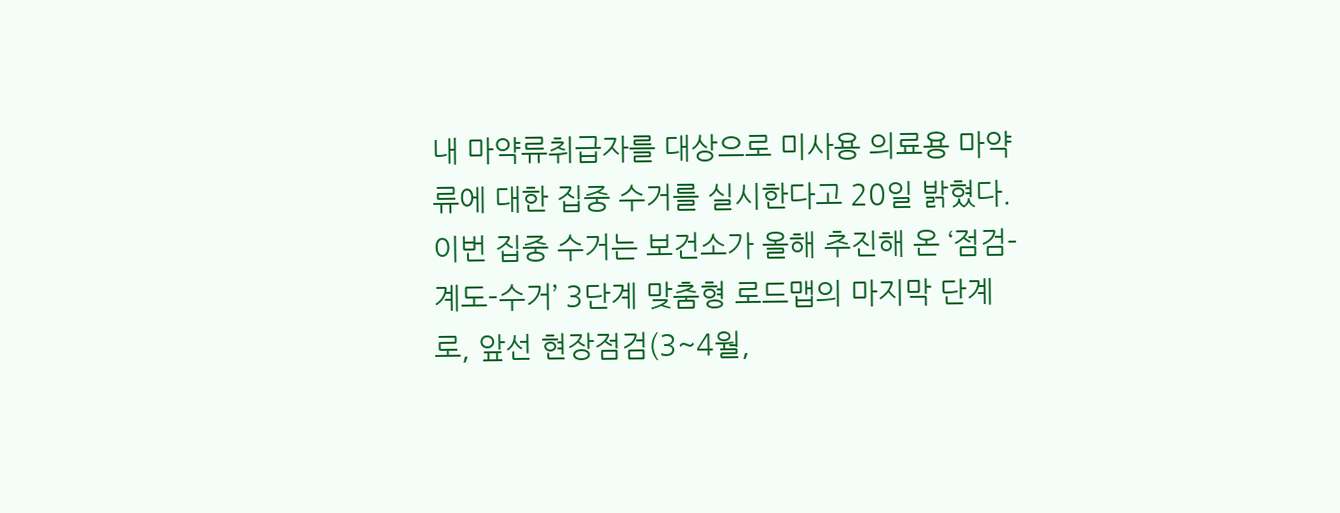내 마약류취급자를 대상으로 미사용 의료용 마약류에 대한 집중 수거를 실시한다고 20일 밝혔다. 이번 집중 수거는 보건소가 올해 추진해 온 ‘점검-계도-수거’ 3단계 맞춤형 로드맵의 마지막 단계로, 앞선 현장점검(3~4월,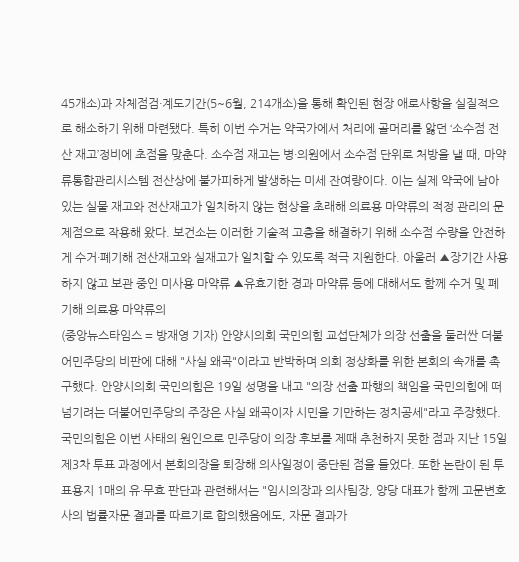45개소)과 자체점검·계도기간(5~6월, 214개소)을 통해 확인된 현장 애로사항을 실질적으로 해소하기 위해 마련됐다. 특히 이번 수거는 약국가에서 처리에 골머리를 앓던 ‘소수점 전산 재고’정비에 초점을 맞춘다. 소수점 재고는 병·의원에서 소수점 단위로 처방을 낼 때, 마약류통합관리시스템 전산상에 불가피하게 발생하는 미세 잔여량이다. 이는 실제 약국에 남아있는 실물 재고와 전산재고가 일치하지 않는 현상을 초래해 의료용 마약류의 적정 관리의 문제점으로 작용해 왔다. 보건소는 이러한 기술적 고충을 해결하기 위해 소수점 수량을 안전하게 수거·폐기해 전산재고와 실재고가 일치할 수 있도록 적극 지원한다. 아울러 ▲장기간 사용하지 않고 보관 중인 미사용 마약류 ▲유효기한 경과 마약류 등에 대해서도 함께 수거 및 폐기해 의료용 마약류의
(중앙뉴스타임스 = 방재영 기자) 안양시의회 국민의힘 교섭단체가 의장 선출을 둘러싼 더불어민주당의 비판에 대해 "사실 왜곡"이라고 반박하며 의회 정상화를 위한 본회의 속개를 촉구했다. 안양시의회 국민의힘은 19일 성명을 내고 "의장 선출 파행의 책임을 국민의힘에 떠넘기려는 더불어민주당의 주장은 사실 왜곡이자 시민을 기만하는 정치공세"라고 주장했다. 국민의힘은 이번 사태의 원인으로 민주당이 의장 후보를 제때 추천하지 못한 점과 지난 15일 제3차 투표 과정에서 본회의장을 퇴장해 의사일정이 중단된 점을 들었다. 또한 논란이 된 투표용지 1매의 유·무효 판단과 관련해서는 "임시의장과 의사팀장, 양당 대표가 함께 고문변호사의 법률자문 결과를 따르기로 합의했음에도, 자문 결과가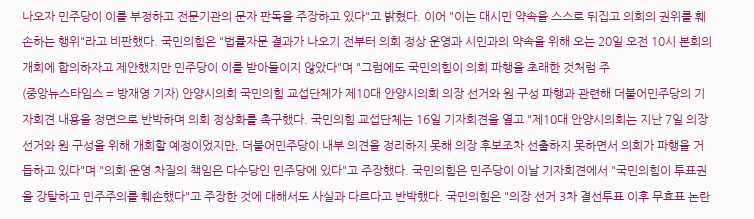나오자 민주당이 이를 부정하고 전문기관의 문자 판독을 주장하고 있다"고 밝혔다. 이어 "이는 대시민 약속을 스스로 뒤집고 의회의 권위를 훼손하는 행위"라고 비판했다. 국민의힘은 "법률자문 결과가 나오기 전부터 의회 정상 운영과 시민과의 약속을 위해 오는 20일 오전 10시 본회의 개회에 합의하자고 제안했지만 민주당이 이를 받아들이지 않았다"며 "그럼에도 국민의힘이 의회 파행을 초래한 것처럼 주
(중앙뉴스타임스 = 방재영 기자) 안양시의회 국민의힘 교섭단체가 제10대 안양시의회 의장 선거와 원 구성 파행과 관련해 더불어민주당의 기자회견 내용을 정면으로 반박하며 의회 정상화를 촉구했다. 국민의힘 교섭단체는 16일 기자회견을 열고 "제10대 안양시의회는 지난 7일 의장 선거와 원 구성을 위해 개회할 예정이었지만, 더불어민주당이 내부 의견을 정리하지 못해 의장 후보조차 선출하지 못하면서 의회가 파행을 거듭하고 있다"며 "의회 운영 차질의 책임은 다수당인 민주당에 있다"고 주장했다. 국민의힘은 민주당이 이날 기자회견에서 "국민의힘이 투표권을 강탈하고 민주주의를 훼손했다"고 주장한 것에 대해서도 사실과 다르다고 반박했다. 국민의힘은 "의장 선거 3차 결선투표 이후 무효표 논란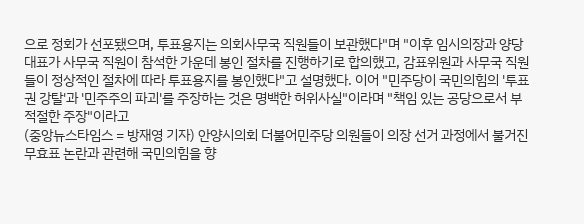으로 정회가 선포됐으며, 투표용지는 의회사무국 직원들이 보관했다"며 "이후 임시의장과 양당 대표가 사무국 직원이 참석한 가운데 봉인 절차를 진행하기로 합의했고, 감표위원과 사무국 직원들이 정상적인 절차에 따라 투표용지를 봉인했다"고 설명했다. 이어 "민주당이 국민의힘의 '투표권 강탈'과 '민주주의 파괴'를 주장하는 것은 명백한 허위사실"이라며 "책임 있는 공당으로서 부적절한 주장"이라고
(중앙뉴스타임스 = 방재영 기자) 안양시의회 더불어민주당 의원들이 의장 선거 과정에서 불거진 무효표 논란과 관련해 국민의힘을 향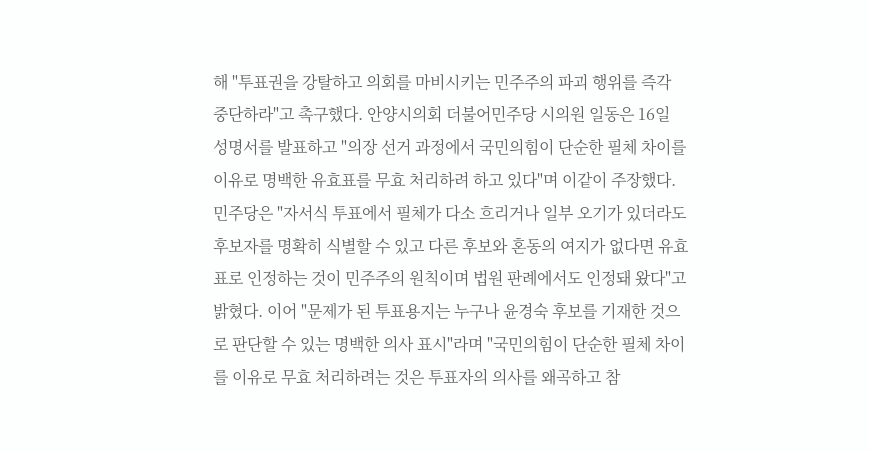해 "투표권을 강탈하고 의회를 마비시키는 민주주의 파괴 행위를 즉각 중단하라"고 촉구했다. 안양시의회 더불어민주당 시의원 일동은 16일 성명서를 발표하고 "의장 선거 과정에서 국민의힘이 단순한 필체 차이를 이유로 명백한 유효표를 무효 처리하려 하고 있다"며 이같이 주장했다. 민주당은 "자서식 투표에서 필체가 다소 흐리거나 일부 오기가 있더라도 후보자를 명확히 식별할 수 있고 다른 후보와 혼동의 여지가 없다면 유효표로 인정하는 것이 민주주의 원칙이며 법원 판례에서도 인정돼 왔다"고 밝혔다. 이어 "문제가 된 투표용지는 누구나 윤경숙 후보를 기재한 것으로 판단할 수 있는 명백한 의사 표시"라며 "국민의힘이 단순한 필체 차이를 이유로 무효 처리하려는 것은 투표자의 의사를 왜곡하고 참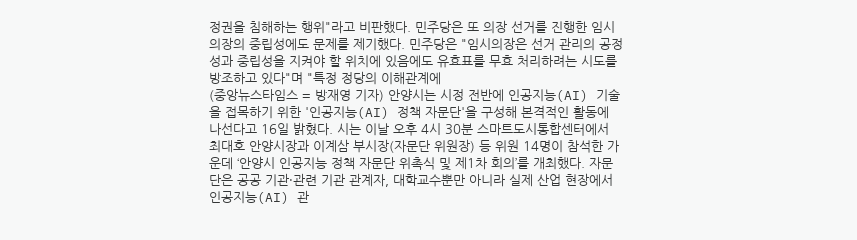정권을 침해하는 행위"라고 비판했다. 민주당은 또 의장 선거를 진행한 임시의장의 중립성에도 문제를 제기했다. 민주당은 "임시의장은 선거 관리의 공정성과 중립성을 지켜야 할 위치에 있음에도 유효표를 무효 처리하려는 시도를 방조하고 있다"며 "특정 정당의 이해관계에
(중앙뉴스타임스 = 방재영 기자) 안양시는 시정 전반에 인공지능(AI) 기술을 접목하기 위한 '인공지능(AI) 정책 자문단'을 구성해 본격적인 활동에 나선다고 16일 밝혔다. 시는 이날 오후 4시 30분 스마트도시통합센터에서 최대호 안양시장과 이계삼 부시장(자문단 위원장) 등 위원 14명이 참석한 가운데 ‘안양시 인공지능 정책 자문단 위촉식 및 제1차 회의’를 개최했다. 자문단은 공공 기관·관련 기관 관계자, 대학교수뿐만 아니라 실제 산업 현장에서 인공지능(AI) 관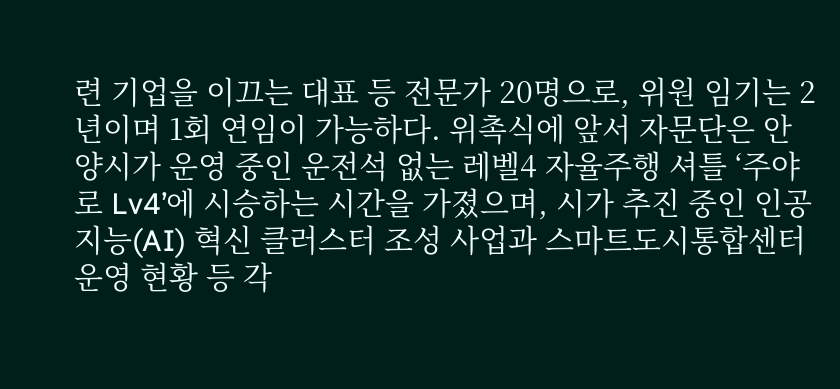련 기업을 이끄는 대표 등 전문가 20명으로, 위원 임기는 2년이며 1회 연임이 가능하다. 위촉식에 앞서 자문단은 안양시가 운영 중인 운전석 없는 레벨4 자율주행 셔틀 ‘주야로 Lv4’에 시승하는 시간을 가졌으며, 시가 추진 중인 인공지능(AI) 혁신 클러스터 조성 사업과 스마트도시통합센터 운영 현황 등 각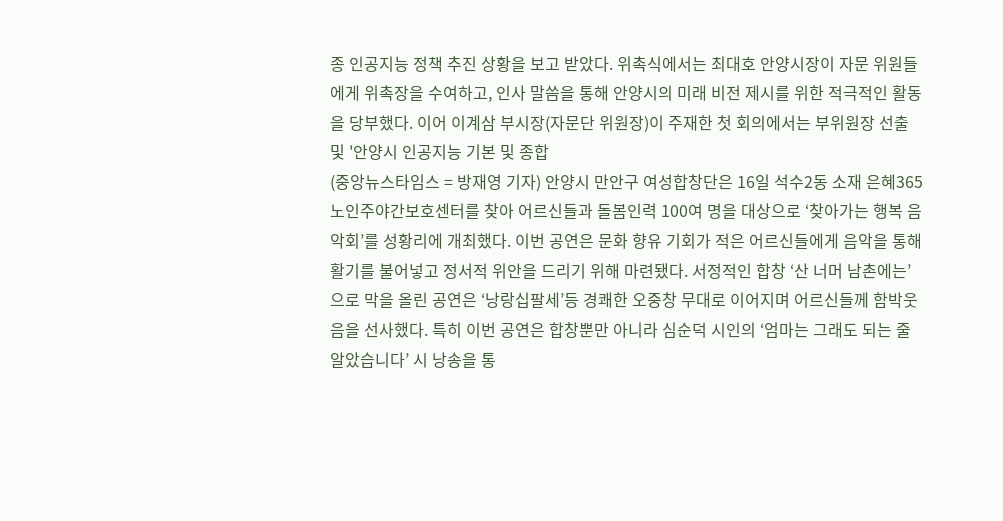종 인공지능 정책 추진 상황을 보고 받았다. 위촉식에서는 최대호 안양시장이 자문 위원들에게 위촉장을 수여하고, 인사 말씀을 통해 안양시의 미래 비전 제시를 위한 적극적인 활동을 당부했다. 이어 이계삼 부시장(자문단 위원장)이 주재한 첫 회의에서는 부위원장 선출 및 '안양시 인공지능 기본 및 종합
(중앙뉴스타임스 = 방재영 기자) 안양시 만안구 여성합창단은 16일 석수2동 소재 은혜365노인주야간보호센터를 찾아 어르신들과 돌봄인력 100여 명을 대상으로 ‘찾아가는 행복 음악회’를 성황리에 개최했다. 이번 공연은 문화 향유 기회가 적은 어르신들에게 음악을 통해 활기를 불어넣고 정서적 위안을 드리기 위해 마련됐다. 서정적인 합창 ‘산 너머 남촌에는’으로 막을 올린 공연은 ‘낭랑십팔세’등 경쾌한 오중창 무대로 이어지며 어르신들께 함박웃음을 선사했다. 특히 이번 공연은 합창뿐만 아니라 심순덕 시인의 ‘엄마는 그래도 되는 줄 알았습니다’ 시 낭송을 통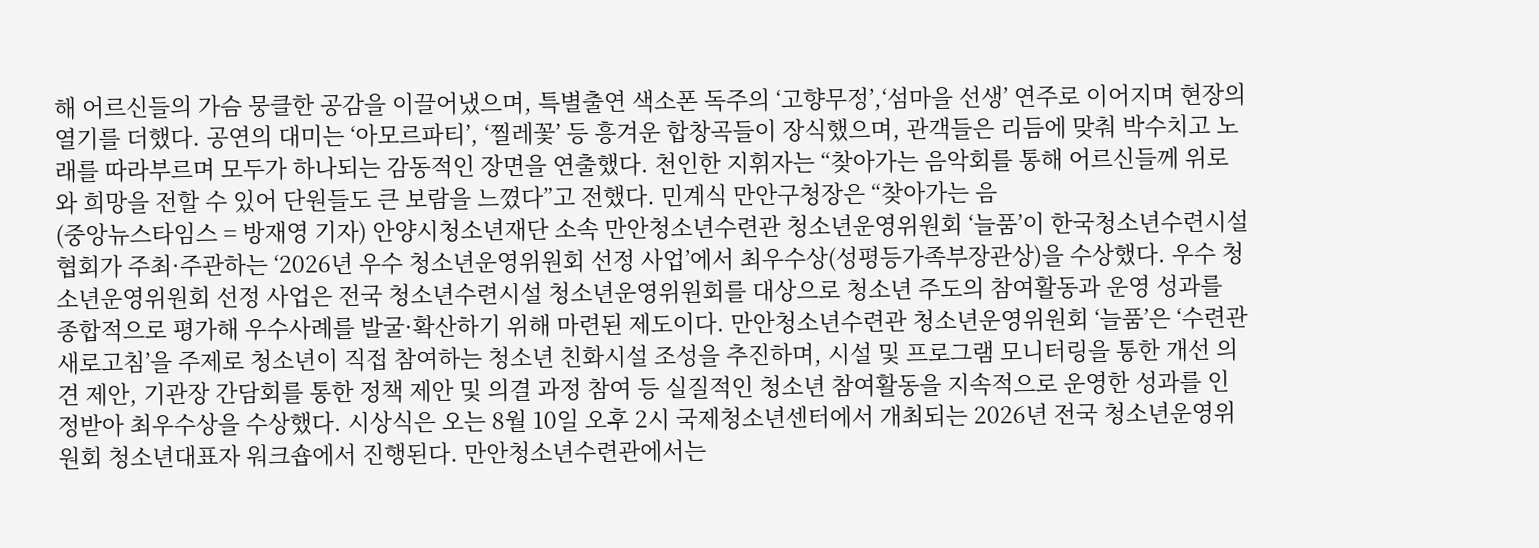해 어르신들의 가슴 뭉클한 공감을 이끌어냈으며, 특별출연 색소폰 독주의 ‘고향무정’,‘섬마을 선생’ 연주로 이어지며 현장의 열기를 더했다. 공연의 대미는 ‘아모르파티’, ‘찔레꽃’ 등 흥겨운 합창곡들이 장식했으며, 관객들은 리듬에 맞춰 박수치고 노래를 따라부르며 모두가 하나되는 감동적인 장면을 연출했다. 천인한 지휘자는 “찾아가는 음악회를 통해 어르신들께 위로와 희망을 전할 수 있어 단원들도 큰 보람을 느꼈다”고 전했다. 민계식 만안구청장은 “찾아가는 음
(중앙뉴스타임스 = 방재영 기자) 안양시청소년재단 소속 만안청소년수련관 청소년운영위원회 ‘늘품’이 한국청소년수련시설협회가 주최·주관하는 ‘2026년 우수 청소년운영위원회 선정 사업’에서 최우수상(성평등가족부장관상)을 수상했다. 우수 청소년운영위원회 선정 사업은 전국 청소년수련시설 청소년운영위원회를 대상으로 청소년 주도의 참여활동과 운영 성과를 종합적으로 평가해 우수사례를 발굴·확산하기 위해 마련된 제도이다. 만안청소년수련관 청소년운영위원회 ‘늘품’은 ‘수련관 새로고침’을 주제로 청소년이 직접 참여하는 청소년 친화시설 조성을 추진하며, 시설 및 프로그램 모니터링을 통한 개선 의견 제안, 기관장 간담회를 통한 정책 제안 및 의결 과정 참여 등 실질적인 청소년 참여활동을 지속적으로 운영한 성과를 인정받아 최우수상을 수상했다. 시상식은 오는 8월 10일 오후 2시 국제청소년센터에서 개최되는 2026년 전국 청소년운영위원회 청소년대표자 워크숍에서 진행된다. 만안청소년수련관에서는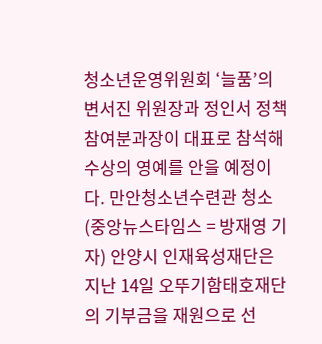청소년운영위원회 ‘늘품’의 변서진 위원장과 정인서 정책참여분과장이 대표로 참석해 수상의 영예를 안을 예정이다. 만안청소년수련관 청소
(중앙뉴스타임스 = 방재영 기자) 안양시 인재육성재단은 지난 14일 오뚜기함태호재단의 기부금을 재원으로 선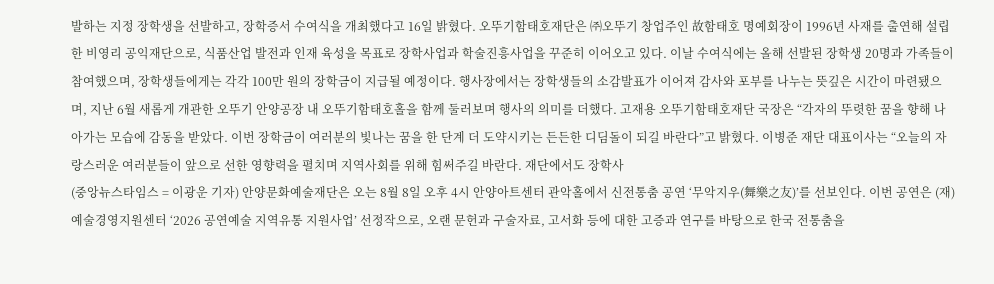발하는 지정 장학생을 선발하고, 장학증서 수여식을 개최했다고 16일 밝혔다. 오뚜기함태호재단은 ㈜오뚜기 창업주인 故함태호 명예회장이 1996년 사재를 출연해 설립한 비영리 공익재단으로, 식품산업 발전과 인재 육성을 목표로 장학사업과 학술진흥사업을 꾸준히 이어오고 있다. 이날 수여식에는 올해 선발된 장학생 20명과 가족들이 참여했으며, 장학생들에게는 각각 100만 원의 장학금이 지급될 예정이다. 행사장에서는 장학생들의 소감발표가 이어져 감사와 포부를 나누는 뜻깊은 시간이 마련됐으며, 지난 6월 새롭게 개관한 오뚜기 안양공장 내 오뚜기함태호홀을 함께 둘러보며 행사의 의미를 더했다. 고재용 오뚜기함태호재단 국장은 “각자의 뚜렷한 꿈을 향해 나아가는 모습에 감동을 받았다. 이번 장학금이 여러분의 빛나는 꿈을 한 단계 더 도약시키는 든든한 디딤돌이 되길 바란다”고 밝혔다. 이병준 재단 대표이사는 “오늘의 자랑스러운 여러분들이 앞으로 선한 영향력을 펼치며 지역사회를 위해 힘써주길 바란다. 재단에서도 장학사
(중앙뉴스타임스 = 이광운 기자) 안양문화예술재단은 오는 8월 8일 오후 4시 안양아트센터 관악홀에서 신전통춤 공연 ‘무악지우(舞樂之友)’를 선보인다. 이번 공연은 (재)예술경영지원센터 ‘2026 공연예술 지역유통 지원사업’ 선정작으로, 오랜 문헌과 구술자료, 고서화 등에 대한 고증과 연구를 바탕으로 한국 전통춤을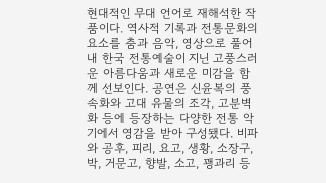현대적인 무대 언어로 재해석한 작품이다. 역사적 기록과 전통문화의 요소를 춤과 음악, 영상으로 풀어내 한국 전통예술이 지닌 고풍스러운 아름다움과 새로운 미감을 함께 선보인다. 공연은 신윤복의 풍속화와 고대 유물의 조각, 고분벽화 등에 등장하는 다양한 전통 악기에서 영감을 받아 구성됐다. 비파와 공후, 피리, 요고, 생황, 소장구, 박, 거문고, 향발, 소고, 꽹과리 등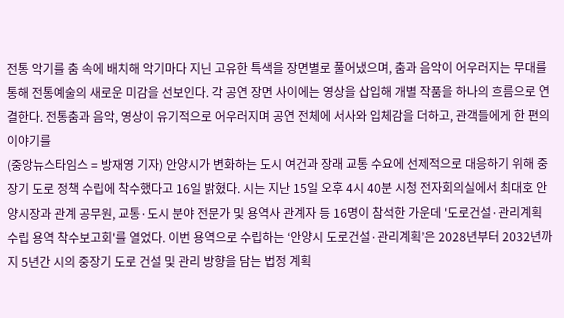전통 악기를 춤 속에 배치해 악기마다 지닌 고유한 특색을 장면별로 풀어냈으며, 춤과 음악이 어우러지는 무대를 통해 전통예술의 새로운 미감을 선보인다. 각 공연 장면 사이에는 영상을 삽입해 개별 작품을 하나의 흐름으로 연결한다. 전통춤과 음악, 영상이 유기적으로 어우러지며 공연 전체에 서사와 입체감을 더하고, 관객들에게 한 편의 이야기를
(중앙뉴스타임스 = 방재영 기자) 안양시가 변화하는 도시 여건과 장래 교통 수요에 선제적으로 대응하기 위해 중장기 도로 정책 수립에 착수했다고 16일 밝혔다. 시는 지난 15일 오후 4시 40분 시청 전자회의실에서 최대호 안양시장과 관계 공무원, 교통·도시 분야 전문가 및 용역사 관계자 등 16명이 참석한 가운데 '도로건설·관리계획 수립 용역 착수보고회'를 열었다. 이번 용역으로 수립하는 ‘안양시 도로건설·관리계획’은 2028년부터 2032년까지 5년간 시의 중장기 도로 건설 및 관리 방향을 담는 법정 계획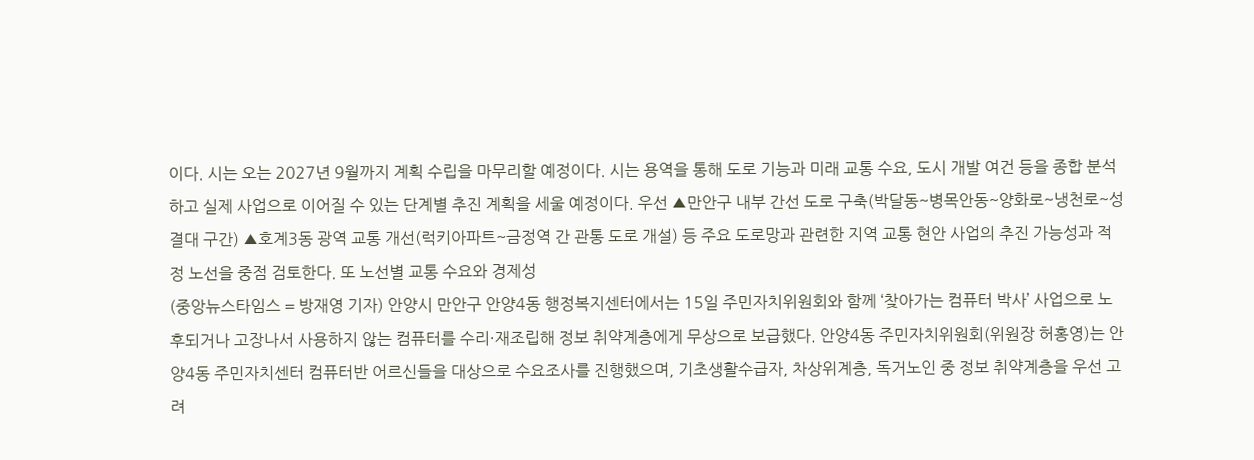이다. 시는 오는 2027년 9월까지 계획 수립을 마무리할 예정이다. 시는 용역을 통해 도로 기능과 미래 교통 수요, 도시 개발 여건 등을 종합 분석하고 실제 사업으로 이어질 수 있는 단계별 추진 계획을 세울 예정이다. 우선 ▲만안구 내부 간선 도로 구축(박달동~병목안동~양화로~냉천로~성결대 구간) ▲호계3동 광역 교통 개선(럭키아파트~금정역 간 관통 도로 개설) 등 주요 도로망과 관련한 지역 교통 현안 사업의 추진 가능성과 적정 노선을 중점 검토한다. 또 노선별 교통 수요와 경제성
(중앙뉴스타임스 = 방재영 기자) 안양시 만안구 안양4동 행정복지센터에서는 15일 주민자치위원회와 함께 ‘찾아가는 컴퓨터 박사’ 사업으로 노후되거나 고장나서 사용하지 않는 컴퓨터를 수리·재조립해 정보 취약계층에게 무상으로 보급했다. 안양4동 주민자치위원회(위원장 허홍영)는 안양4동 주민자치센터 컴퓨터반 어르신들을 대상으로 수요조사를 진행했으며, 기초생활수급자, 차상위계층, 독거노인 중 정보 취약계층을 우선 고려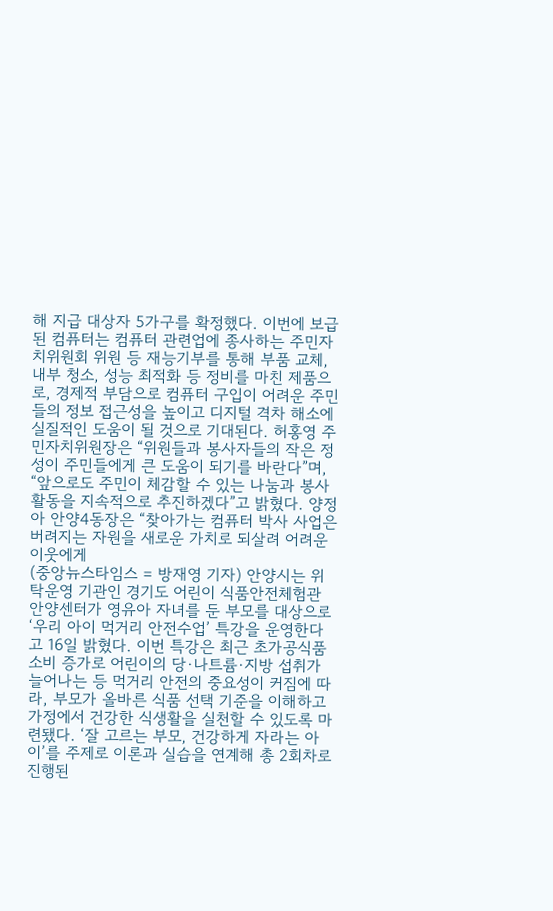해 지급 대상자 5가구를 확정했다. 이번에 보급된 컴퓨터는 컴퓨터 관련업에 종사하는 주민자치위원회 위원 등 재능기부를 통해 부품 교체, 내부 청소, 성능 최적화 등 정비를 마친 제품으로, 경제적 부담으로 컴퓨터 구입이 어려운 주민들의 정보 접근성을 높이고 디지털 격차 해소에 실질적인 도움이 될 것으로 기대된다. 허홍영 주민자치위원장은 “위원들과 봉사자들의 작은 정성이 주민들에게 큰 도움이 되기를 바란다”며, “앞으로도 주민이 체감할 수 있는 나눔과 봉사활동을 지속적으로 추진하겠다”고 밝혔다. 양정아 안양4동장은 “찾아가는 컴퓨터 박사 사업은 버려지는 자원을 새로운 가치로 되살려 어려운 이웃에게
(중앙뉴스타임스 = 방재영 기자) 안양시는 위탁운영 기관인 경기도 어린이 식품안전체험관 안양센터가 영유아 자녀를 둔 부모를 대상으로 ‘우리 아이 먹거리 안전수업’ 특강을 운영한다고 16일 밝혔다. 이번 특강은 최근 초가공식품 소비 증가로 어린이의 당·나트륨·지방 섭취가 늘어나는 등 먹거리 안전의 중요성이 커짐에 따라, 부모가 올바른 식품 선택 기준을 이해하고 가정에서 건강한 식생활을 실천할 수 있도록 마련됐다. ‘잘 고르는 부모, 건강하게 자라는 아이’를 주제로 이론과 실습을 연계해 총 2회차로 진행된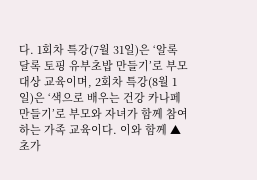다. 1회차 특강(7월 31일)은 ‘알록달록 토핑 유부초밥 만들기’로 부모 대상 교육이며, 2회차 특강(8월 1일)은 ‘색으로 배우는 건강 카나페 만들기’로 부모와 자녀가 함께 참여하는 가족 교육이다. 이와 함께 ▲초가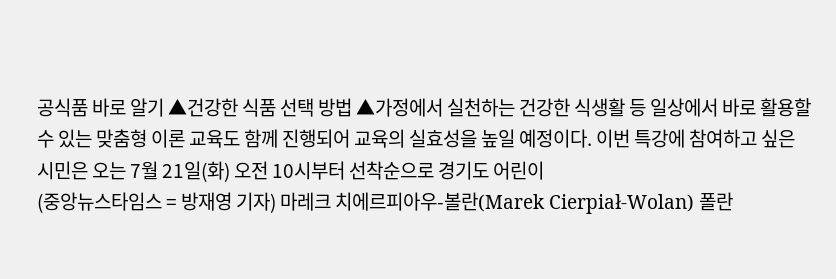공식품 바로 알기 ▲건강한 식품 선택 방법 ▲가정에서 실천하는 건강한 식생활 등 일상에서 바로 활용할 수 있는 맞춤형 이론 교육도 함께 진행되어 교육의 실효성을 높일 예정이다. 이번 특강에 참여하고 싶은 시민은 오는 7월 21일(화) 오전 10시부터 선착순으로 경기도 어린이
(중앙뉴스타임스 = 방재영 기자) 마레크 치에르피아우-볼란(Marek Cierpiał-Wolan) 폴란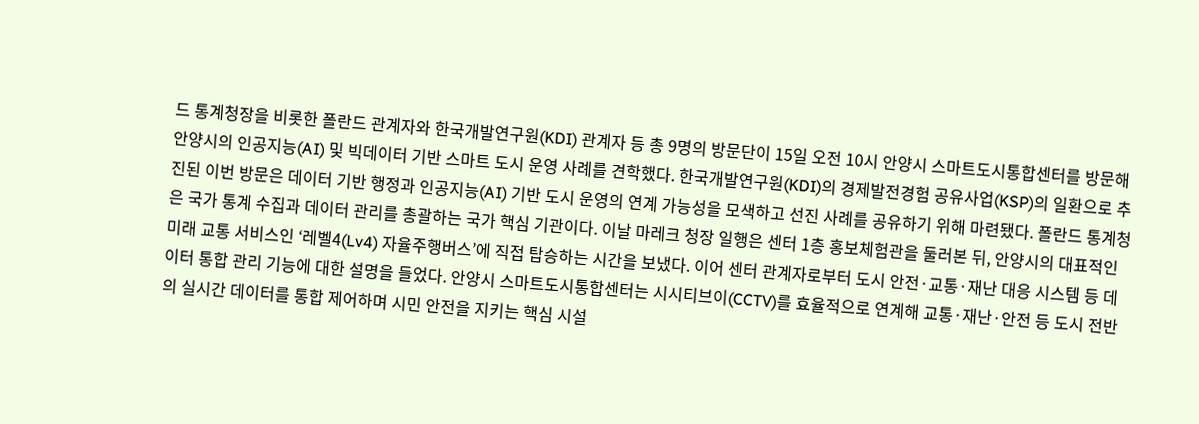드 통계청장을 비롯한 폴란드 관계자와 한국개발연구원(KDI) 관계자 등 총 9명의 방문단이 15일 오전 10시 안양시 스마트도시통합센터를 방문해 안양시의 인공지능(AI) 및 빅데이터 기반 스마트 도시 운영 사례를 견학했다. 한국개발연구원(KDI)의 경제발전경험 공유사업(KSP)의 일환으로 추진된 이번 방문은 데이터 기반 행정과 인공지능(AI) 기반 도시 운영의 연계 가능성을 모색하고 선진 사례를 공유하기 위해 마련됐다. 폴란드 통계청은 국가 통계 수집과 데이터 관리를 총괄하는 국가 핵심 기관이다. 이날 마레크 청장 일행은 센터 1층 홍보체험관을 둘러본 뒤, 안양시의 대표적인 미래 교통 서비스인 ‘레벨4(Lv4) 자율주행버스’에 직접 탑승하는 시간을 보냈다. 이어 센터 관계자로부터 도시 안전·교통·재난 대응 시스템 등 데이터 통합 관리 기능에 대한 설명을 들었다. 안양시 스마트도시통합센터는 시시티브이(CCTV)를 효율적으로 연계해 교통·재난·안전 등 도시 전반의 실시간 데이터를 통합 제어하며 시민 안전을 지키는 핵심 시설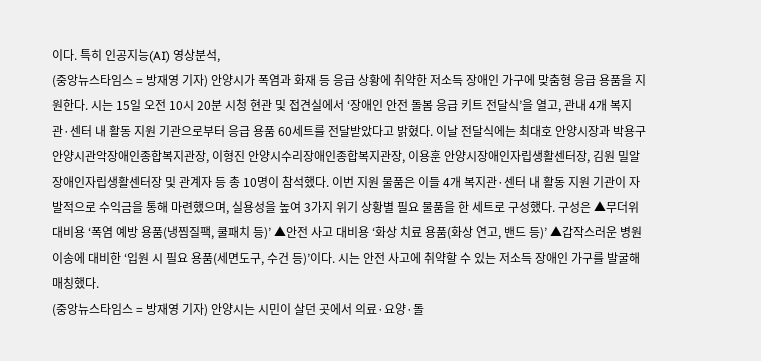이다. 특히 인공지능(AI) 영상분석,
(중앙뉴스타임스 = 방재영 기자) 안양시가 폭염과 화재 등 응급 상황에 취약한 저소득 장애인 가구에 맞춤형 응급 용품을 지원한다. 시는 15일 오전 10시 20분 시청 현관 및 접견실에서 ‘장애인 안전 돌봄 응급 키트 전달식’을 열고, 관내 4개 복지관·센터 내 활동 지원 기관으로부터 응급 용품 60세트를 전달받았다고 밝혔다. 이날 전달식에는 최대호 안양시장과 박용구 안양시관악장애인종합복지관장, 이형진 안양시수리장애인종합복지관장, 이용훈 안양시장애인자립생활센터장, 김원 밀알장애인자립생활센터장 및 관계자 등 총 10명이 참석했다. 이번 지원 물품은 이들 4개 복지관·센터 내 활동 지원 기관이 자발적으로 수익금을 통해 마련했으며, 실용성을 높여 3가지 위기 상황별 필요 물품을 한 세트로 구성했다. 구성은 ▲무더위 대비용 ‘폭염 예방 용품(냉찜질팩, 쿨패치 등)’ ▲안전 사고 대비용 ‘화상 치료 용품(화상 연고, 밴드 등)’ ▲갑작스러운 병원 이송에 대비한 ‘입원 시 필요 용품(세면도구, 수건 등)’이다. 시는 안전 사고에 취약할 수 있는 저소득 장애인 가구를 발굴해 매칭했다.
(중앙뉴스타임스 = 방재영 기자) 안양시는 시민이 살던 곳에서 의료·요양·돌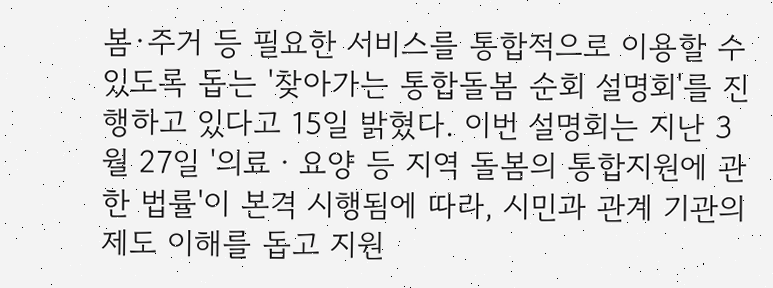봄·주거 등 필요한 서비스를 통합적으로 이용할 수 있도록 돕는 '찾아가는 통합돌봄 순회 설명회'를 진행하고 있다고 15일 밝혔다. 이번 설명회는 지난 3월 27일 '의료ㆍ요양 등 지역 돌봄의 통합지원에 관한 법률'이 본격 시행됨에 따라, 시민과 관계 기관의 제도 이해를 돕고 지원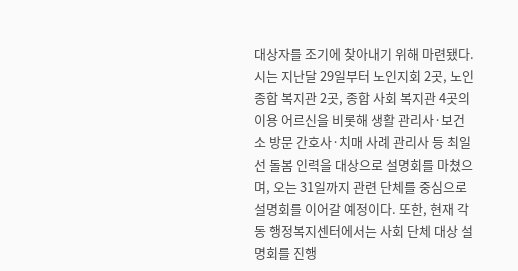대상자를 조기에 찾아내기 위해 마련됐다. 시는 지난달 29일부터 노인지회 2곳, 노인 종합 복지관 2곳, 종합 사회 복지관 4곳의 이용 어르신을 비롯해 생활 관리사·보건소 방문 간호사·치매 사례 관리사 등 최일선 돌봄 인력을 대상으로 설명회를 마쳤으며, 오는 31일까지 관련 단체를 중심으로 설명회를 이어갈 예정이다. 또한, 현재 각 동 행정복지센터에서는 사회 단체 대상 설명회를 진행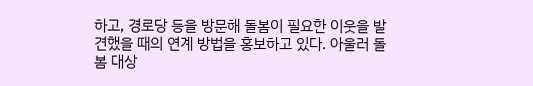하고, 경로당 등을 방문해 돌봄이 필요한 이웃을 발견했을 때의 연계 방법을 홍보하고 있다. 아울러 돌봄 대상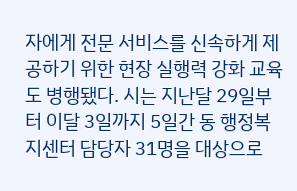자에게 전문 서비스를 신속하게 제공하기 위한 현장 실행력 강화 교육도 병행됐다. 시는 지난달 29일부터 이달 3일까지 5일간 동 행정복지센터 담당자 31명을 대상으로